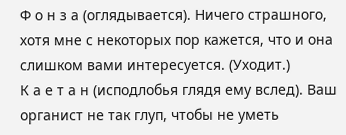Ф о н з а (оглядывается). Ничего страшного, хотя мне с некоторых пор кажется, что и она слишком вами интересуется. (Уходит.)
К а е т а н (исподлобья глядя ему вслед). Ваш органист не так глуп, чтобы не уметь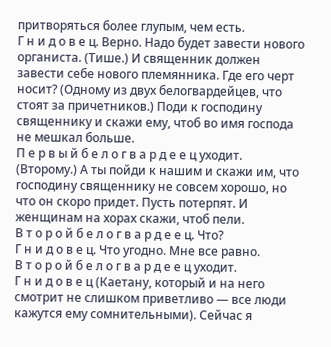притворяться более глупым, чем есть.
Г н и д о в е ц. Верно. Надо будет завести нового органиста. (Тише.) И священник должен завести себе нового племянника. Где его черт носит? (Одному из двух белогвардейцев, что стоят за причетников.) Поди к господину священнику и скажи ему, чтоб во имя господа не мешкал больше.
П е р в ы й б е л о г в а р д е е ц уходит.
(Второму.) А ты пойди к нашим и скажи им, что господину священнику не совсем хорошо, но что он скоро придет. Пусть потерпят. И женщинам на хорах скажи, чтоб пели.
В т о р о й б е л о г в а р д е е ц. Что?
Г н и д о в е ц. Что угодно. Мне все равно.
В т о р о й б е л о г в а р д е е ц уходит.
Г н и д о в е ц (Каетану, который и на него смотрит не слишком приветливо — все люди кажутся ему сомнительными). Сейчас я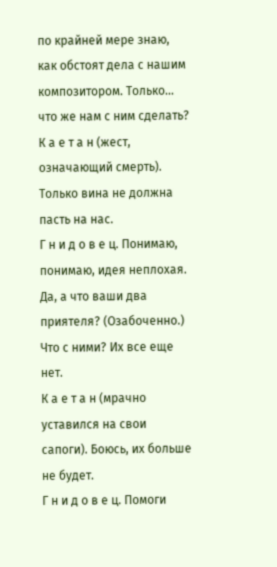по крайней мере знаю, как обстоят дела с нашим композитором. Только… что же нам с ним сделать?
К а е т а н (жест, означающий смерть). Только вина не должна пасть на нас.
Г н и д о в е ц. Понимаю, понимаю, идея неплохая. Да, а что ваши два приятеля? (Озабоченно.) Что с ними? Их все еще нет.
К а е т а н (мрачно уставился на свои сапоги). Боюсь, их больше не будет.
Г н и д о в е ц. Помоги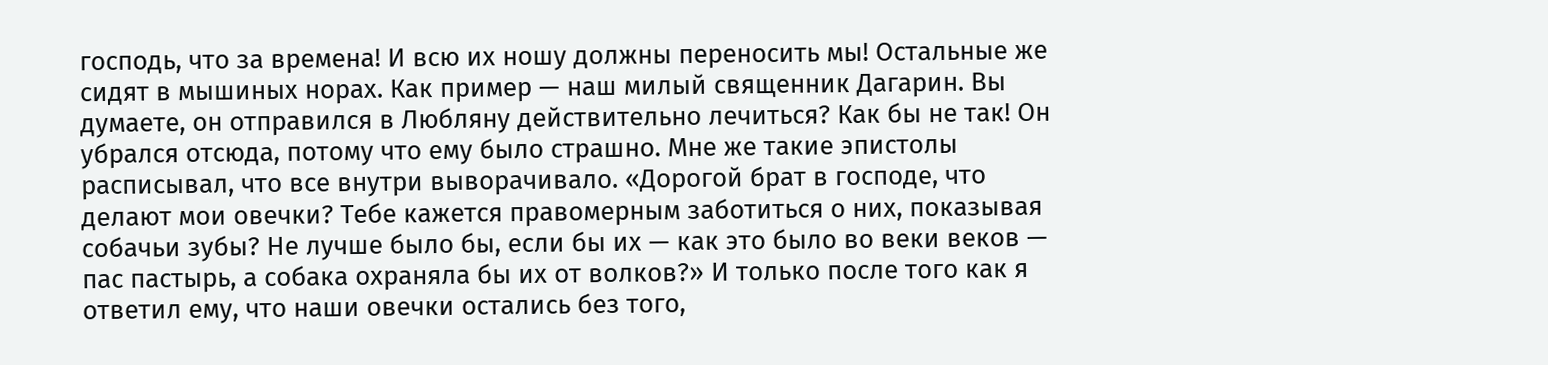господь, что за времена! И всю их ношу должны переносить мы! Остальные же сидят в мышиных норах. Как пример — наш милый священник Дагарин. Вы думаете, он отправился в Любляну действительно лечиться? Как бы не так! Он убрался отсюда, потому что ему было страшно. Мне же такие эпистолы расписывал, что все внутри выворачивало. «Дорогой брат в господе, что делают мои овечки? Тебе кажется правомерным заботиться о них, показывая собачьи зубы? Не лучше было бы, если бы их — как это было во веки веков — пас пастырь, а собака охраняла бы их от волков?» И только после того как я ответил ему, что наши овечки остались без того,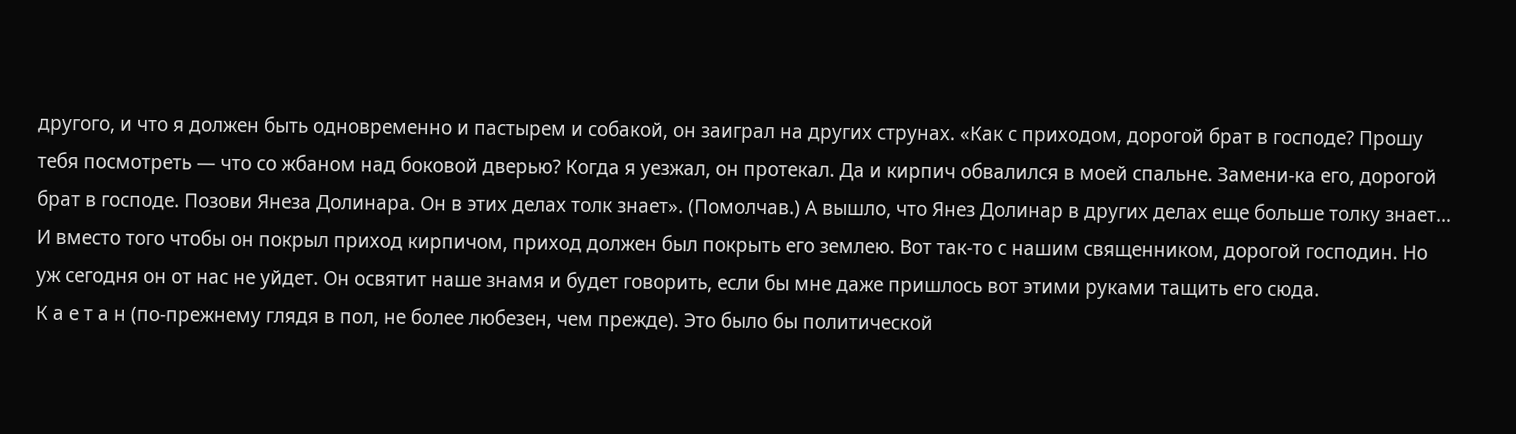другого, и что я должен быть одновременно и пастырем и собакой, он заиграл на других струнах. «Как с приходом, дорогой брат в господе? Прошу тебя посмотреть — что со жбаном над боковой дверью? Когда я уезжал, он протекал. Да и кирпич обвалился в моей спальне. Замени-ка его, дорогой брат в господе. Позови Янеза Долинара. Он в этих делах толк знает». (Помолчав.) А вышло, что Янез Долинар в других делах еще больше толку знает… И вместо того чтобы он покрыл приход кирпичом, приход должен был покрыть его землею. Вот так-то с нашим священником, дорогой господин. Но уж сегодня он от нас не уйдет. Он освятит наше знамя и будет говорить, если бы мне даже пришлось вот этими руками тащить его сюда.
К а е т а н (по-прежнему глядя в пол, не более любезен, чем прежде). Это было бы политической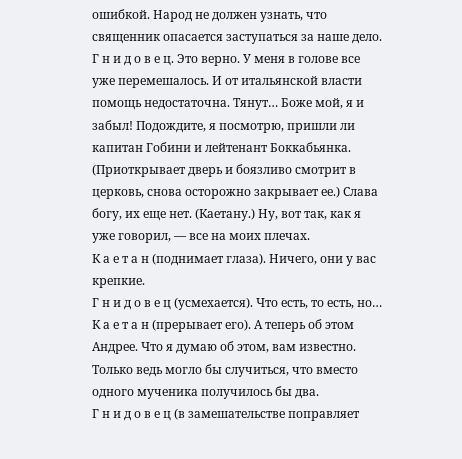ошибкой. Народ не должен узнать, что священник опасается заступаться за наше дело.
Г н и д о в е ц. Это верно. У меня в голове все уже перемешалось. И от итальянской власти помощь недостаточна. Тянут… Боже мой, я и забыл! Подождите, я посмотрю, пришли ли капитан Гобини и лейтенант Боккабьянка. (Приоткрывает дверь и боязливо смотрит в церковь, снова осторожно закрывает ее.) Слава богу, их еще нет. (Каетану.) Ну, вот так, как я уже говорил, — все на моих плечах.
К а е т а н (поднимает глаза). Ничего, они у вас крепкие.
Г н и д о в е ц (усмехается). Что есть, то есть, но…
К а е т а н (прерывает его). А теперь об этом Андрее. Что я думаю об этом, вам известно. Только ведь могло бы случиться, что вместо одного мученика получилось бы два.
Г н и д о в е ц (в замешательстве поправляет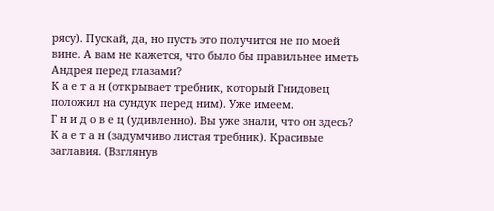рясу). Пускай, да, но пусть это получится не по моей вине. А вам не кажется, что было бы правильнее иметь Андрея перед глазами?
К а е т а н (открывает требник, который Гнидовец положил на сундук перед ним). Уже имеем.
Г н и д о в е ц (удивленно). Вы уже знали, что он здесь?
К а е т а н (задумчиво листая требник). Красивые заглавия. (Взглянув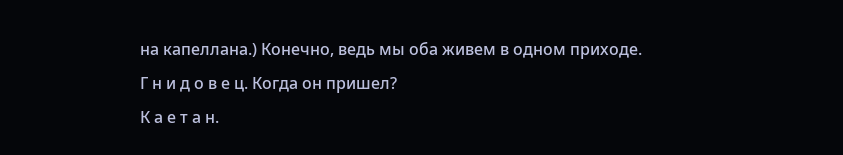на капеллана.) Конечно, ведь мы оба живем в одном приходе.
Г н и д о в е ц. Когда он пришел?
К а е т а н.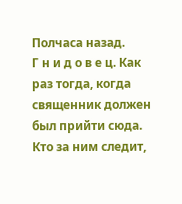Полчаса назад.
Г н и д о в е ц. Как раз тогда, когда священник должен был прийти сюда. Кто за ним следит,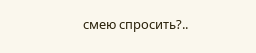смею спросить?..